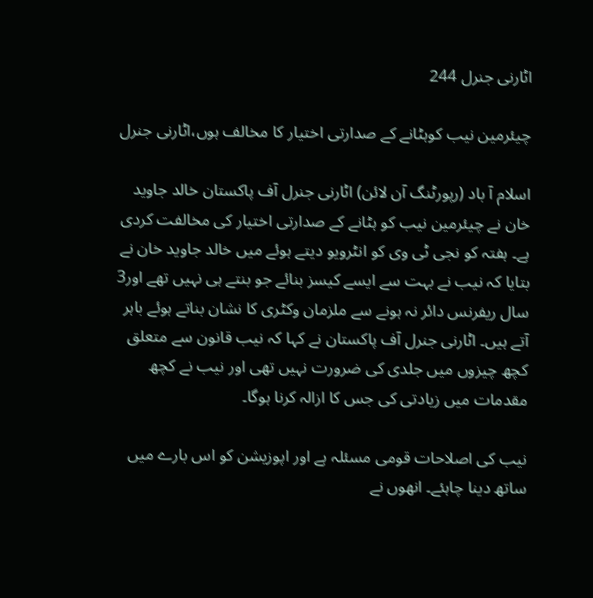اٹارنی جنرل 244

چیئرمین نیب کوہٹانے کے صدارتی اختیار کا مخالف ہوں،اٹارنی جنرل

اسلام آ باد (رپورٹنگ آن لائن) اٹارنی جنرل آف پاکستان خالد جاوید خان نے چیئرمین نیب کو ہٹانے کے صدارتی اختیار کی مخالفت کردی ہے۔ ہفتہ کو نجی ٹی وی کو انٹرویو دیتے ہوئے میں خالد جاوید خان نے بتایا کہ نیب نے بہت سے ایسے کیسز بنائے جو بنتے ہی نہیں تھے اور3 سال ریفرنس دائر نہ ہونے سے ملزمان وکٹری کا نشان بناتے ہوئے باہر آتے ہیں۔ اٹارنی جنرل آف پاکستان نے کہا کہ نیب قانون سے متعلق کچھ چیزوں میں جلدی کی ضرورت نہیں تھی اور نیب نے کچھ مقدمات میں زیادتی کی جس کا ازالہ کرنا ہوگا۔

نیب کی اصلاحات قومی مسئلہ ہے اور اپوزیشن کو اس بارے میں ساتھ دینا چاہئے۔ انھوں نے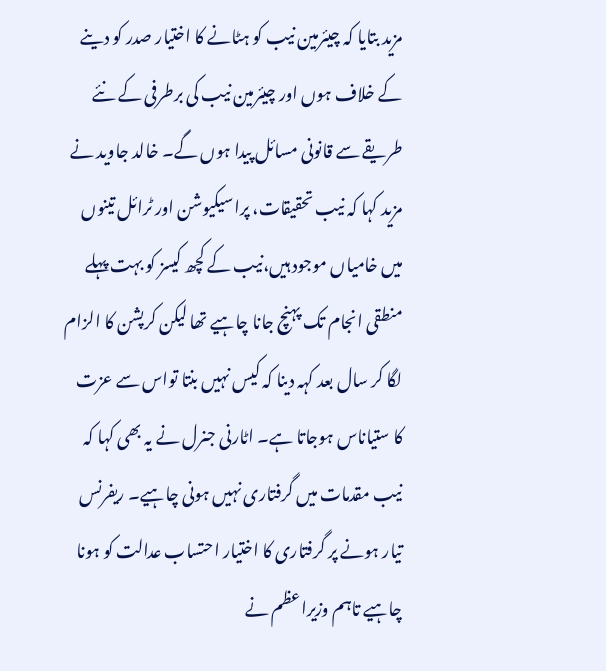مزید بتایا کہ چیئرمین نیب کو ہٹانے کا اختیار صدر کو دینے کے خلاف ہوں اور چیئرمین نیب کی برطرفی کے نئے طریقے سے قانونی مسائل پیدا ہوں گے۔ خالد جاوید نے مزید کہا کہ نیب تحقیقات، پراسیکیوشن اور ٹرائل تینوں میں خامیاں موجود ہیں،نیب کے کچھ کیسز کو بہت پہلے منطقی انجام تک پہنچ جانا چاہیے تھا لیکن کرپشن کا الزام لگا کر سال بعد کہہ دینا کہ کیس نہیں بنتا تواس سے عزت کا ستیاناس ہوجاتا ہے۔ اٹارنی جنرل نے یہ بھی کہا کہ نیب مقدمات میں گرفتاری نہیں ہونی چاہیے۔ ریفرنس تیار ہونے پر گرفتاری کا اختیار احتساب عدالت کو ہونا چاہیے تاہم وزیراعظم نے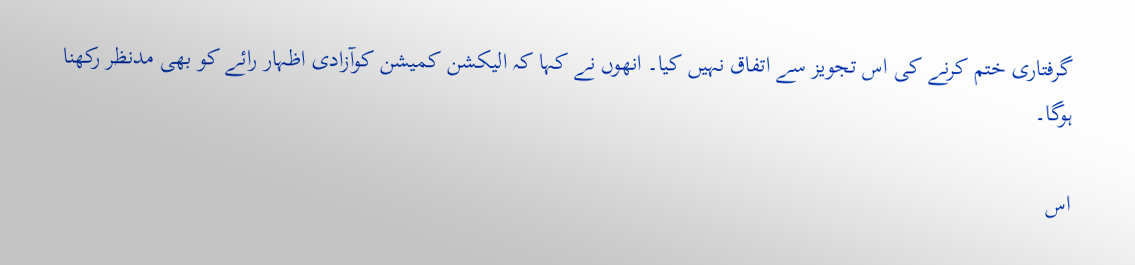گرفتاری ختم کرنے کی اس تجویز سے اتفاق نہیں کیا۔ انھوں نے کہا کہ الیکشن کمیشن کوآزادی اظہار رائے کو بھی مدنظر رکھنا ہوگا۔

اس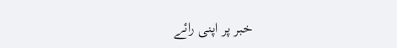خبر پر اپنی رائے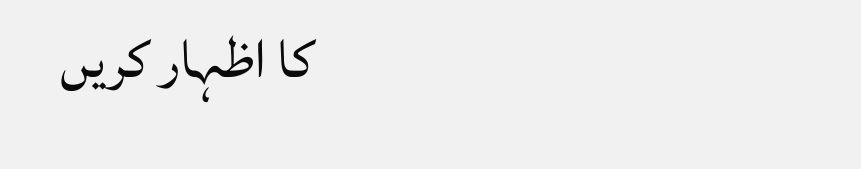کا اظہار کریں